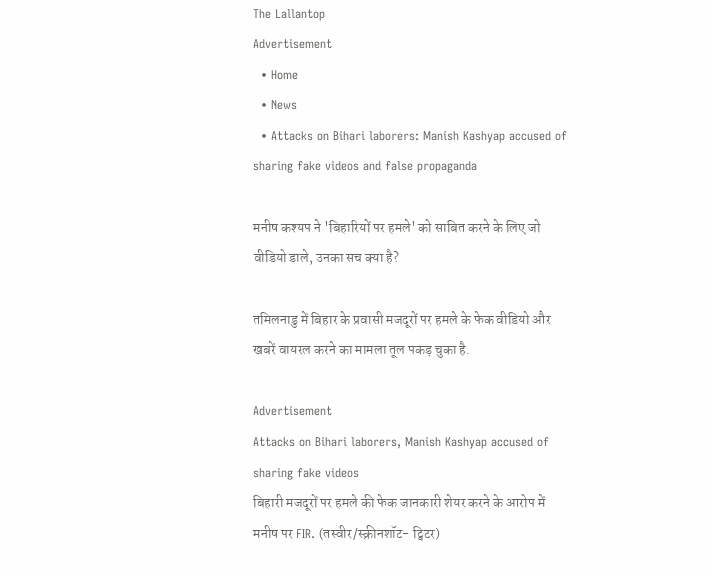The Lallantop
Advertisement
  • Home
  • News
  • Attacks on Bihari laborers: Manish Kashyap accused of sharing fake videos and false propaganda

मनीष कश्यप ने 'बिहारियों पर हमले' को साबित करने के लिए जो वीडियो डाले, उनका सच क्या है?

तमिलनाडु में बिहार के प्रवासी मजदूरों पर हमले के फेक वीडियो और खबरें वायरल करने का मामला तूल पकड़ चुका है.

Advertisement
Attacks on Bihari laborers, Manish Kashyap accused of sharing fake videos
बिहारी मजदूरों पर हमले की फेक जानकारी शेयर करने के आरोप में मनीष पर FIR. (तस्वीर/स्क्रीनशॉट- ट्विटर)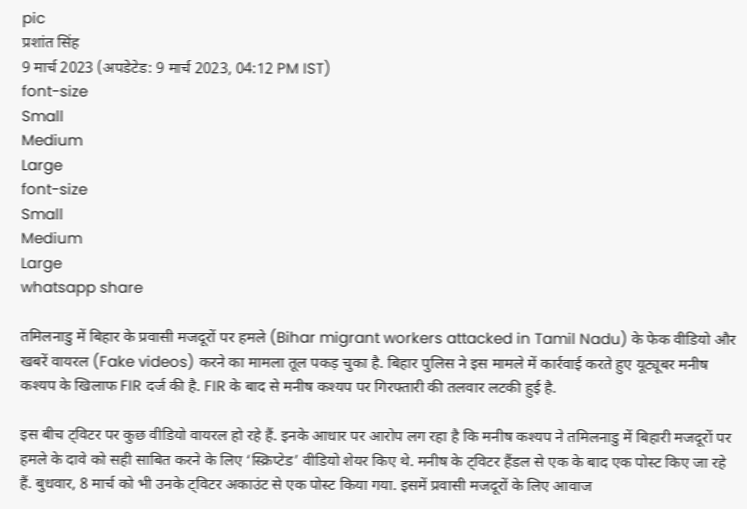pic
प्रशांत सिंह
9 मार्च 2023 (अपडेटेड: 9 मार्च 2023, 04:12 PM IST)
font-size
Small
Medium
Large
font-size
Small
Medium
Large
whatsapp share

तमिलनाडु में बिहार के प्रवासी मजदूरों पर हमले (Bihar migrant workers attacked in Tamil Nadu) के फेक वीडियो और खबरें वायरल (Fake videos) करने का मामला तूल पकड़ चुका है. बिहार पुलिस ने इस मामले में कार्रवाई करते हुए यूट्यूबर मनीष कश्यप के खिलाफ FIR दर्ज की है. FIR के बाद से मनीष कश्यप पर गिरफ्तारी की तलवार लटकी हुई है.

इस बीच ट्विटर पर कुछ वीडियो वायरल हो रहे हैं. इनके आधार पर आरोप लग रहा है कि मनीष कश्यप ने तमिलनाडु में बिहारी मजदूरों पर हमले के दावे को सही साबित करने के लिए ‘स्क्रिप्टेड’ वीडियो शेयर किए थे. मनीष के ट्विटर हैंडल से एक के बाद एक पोस्ट किए जा रहे हैं. बुधवार, 8 मार्च को भी उनके ट्विटर अकाउंट से एक पोस्ट किया गया. इसमें प्रवासी मजदूरों के लिए आवाज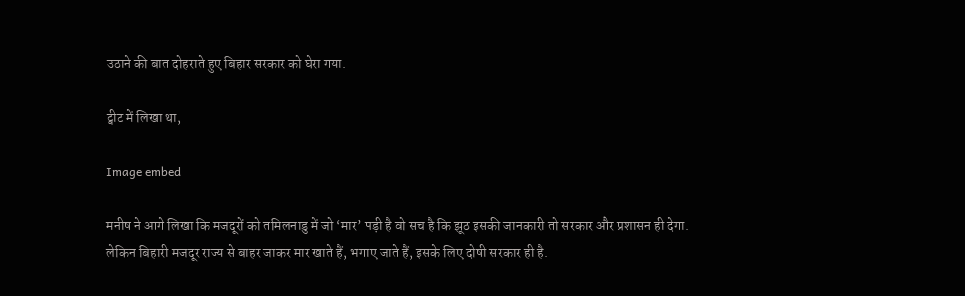उठाने की बात दोहराते हुए बिहार सरकार को घेरा गया.

ट्वीट में लिखा था,

Image embed

मनीष ने आगे लिखा कि मजदूरों को तमिलनाडु में जो ‘मार’ पड़ी है वो सच है कि झूठ इसकी जानकारी तो सरकार और प्रशासन ही देगा. लेकिन बिहारी मजदूर राज्य से बाहर जाकर मार खाते हैं, भगाए जाते हैं, इसके लिए दोषी सरकार ही है.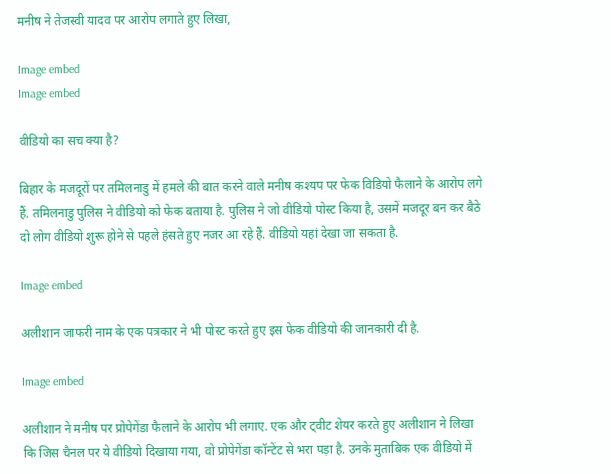मनीष ने तेजस्वी यादव पर आरोप लगाते हुए लिखा,

Image embed
Image embed

वीडियो का सच क्या है?

बिहार के मजदूरों पर तमिलनाडु में हमले की बात करने वाले मनीष कश्यप पर फेक विडियो फैलाने के आरोप लगे हैं. तमिलनाडु पुलिस ने वीडियो को फेक बताया है. पुलिस ने जो वीडियो पोस्ट किया है, उसमें मजदूर बन कर बैठे दो लोग वीडियो शुरू होने से पहले हंसते हुए नजर आ रहे हैं. वीडियो यहां देखा जा सकता है.

Image embed

अलीशान जाफरी नाम के एक पत्रकार ने भी पोस्ट करते हुए इस फेक वीडियो की जानकारी दी है.

Image embed

अलीशान ने मनीष पर प्रोपेगेंडा फैलाने के आरोप भी लगाए. एक और ट्वीट शेयर करते हुए अलीशान ने लिखा कि जिस चैनल पर ये वीडियो दिखाया गया, वो प्रोपेगेंडा कॉन्टेंट से भरा पड़ा है. उनके मुताबिक एक वीडियो में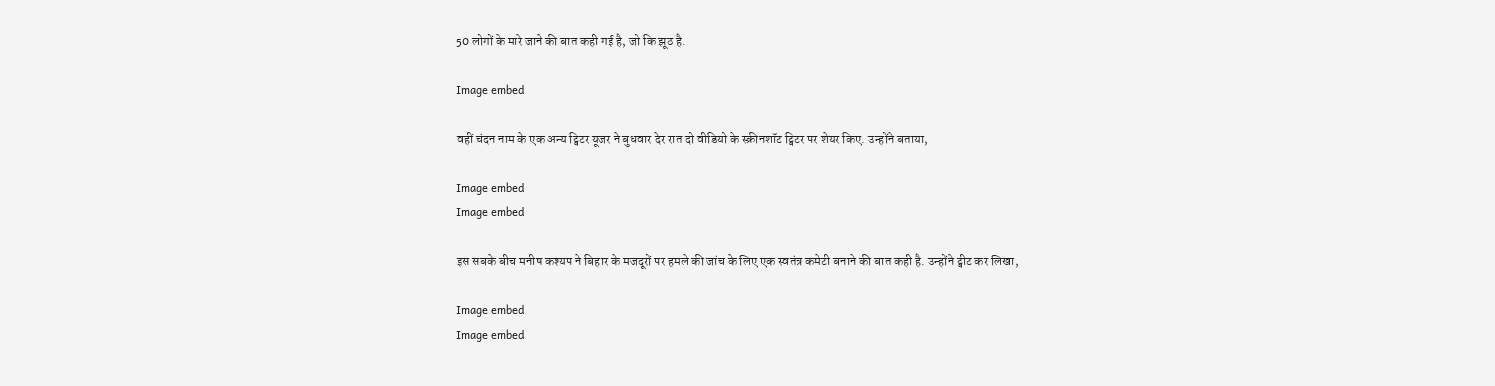50 लोगों के मारे जाने की बात कही गई है, जो कि झूठ है.

Image embed

वहीं चंदन नाम के एक अन्य ट्विटर यूजर ने बुधवार देर रात दो वीडियो के स्क्रीनशॉट ट्विटर पर शेयर किए. उन्होंने बताया,

Image embed
Image embed

इस सबके बीच मनीष कश्यप ने बिहार के मजदूरों पर हमले की जांच के लिए एक स्वतंत्र कमेटी बनाने की बात कही है. उन्होंने ट्वीट कर लिखा,

Image embed
Image embed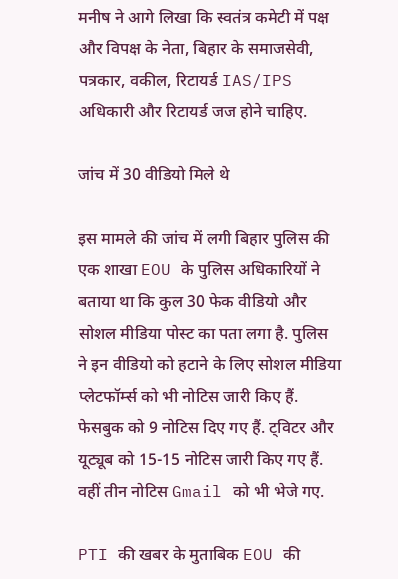मनीष ने आगे लिखा कि स्वतंत्र कमेटी में पक्ष और विपक्ष के नेता, बिहार के समाजसेवी, पत्रकार, वकील, रिटायर्ड IAS/IPS अधिकारी और रिटायर्ड जज होने चाहिए.

जांच में 30 वीडियो मिले थे

इस मामले की जांच में लगी बिहार पुलिस की एक शाखा EOU के पुलिस अधिकारियों ने बताया था कि कुल 30 फेक वीडियो और सोशल मीडिया पोस्ट का पता लगा है. पुलिस ने इन वीडियो को हटाने के लिए सोशल मीडिया प्लेटफॉर्म्स को भी नोटिस जारी किए हैं. फेसबुक को 9 नोटिस दिए गए हैं. ट्विटर और यूट्यूब को 15-15 नोटिस जारी किए गए हैं. वहीं तीन नोटिस Gmail को भी भेजे गए.

PTI की खबर के मुताबिक EOU की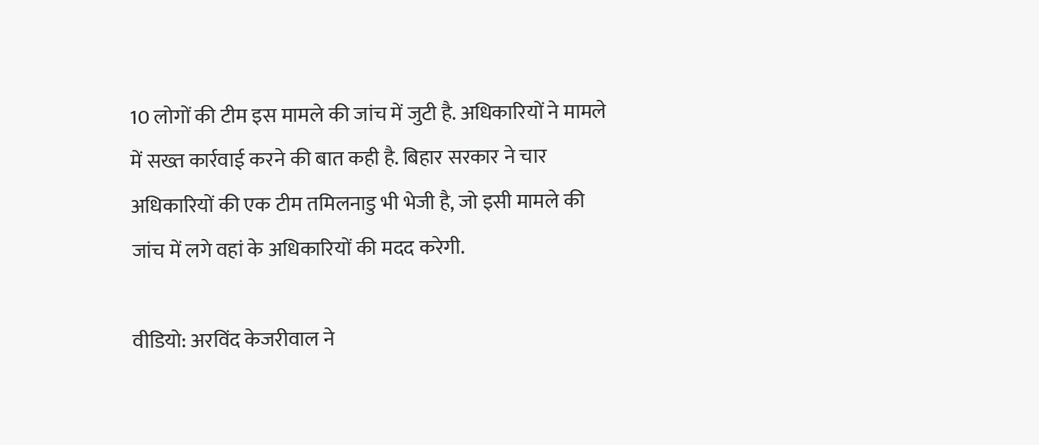10 लोगों की टीम इस मामले की जांच में जुटी है. अधिकारियों ने मामले में सख्त कार्रवाई करने की बात कही है. बिहार सरकार ने चार अधिकारियों की एक टीम तमिलनाडु भी भेजी है, जो इसी मामले की जांच में लगे वहां के अधिकारियों की मदद करेगी.

वीडियो: अरविंद केजरीवाल ने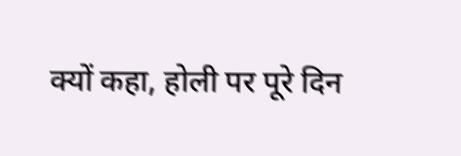क्यों कहा, होली पर पूरे दिन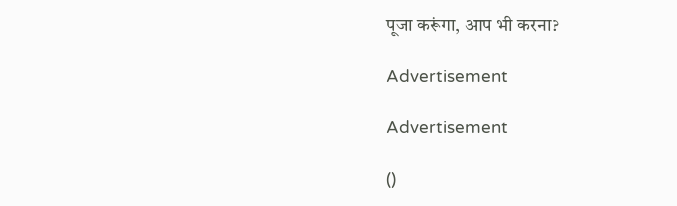पूजा करूंगा, आप भी करना?

Advertisement

Advertisement

()